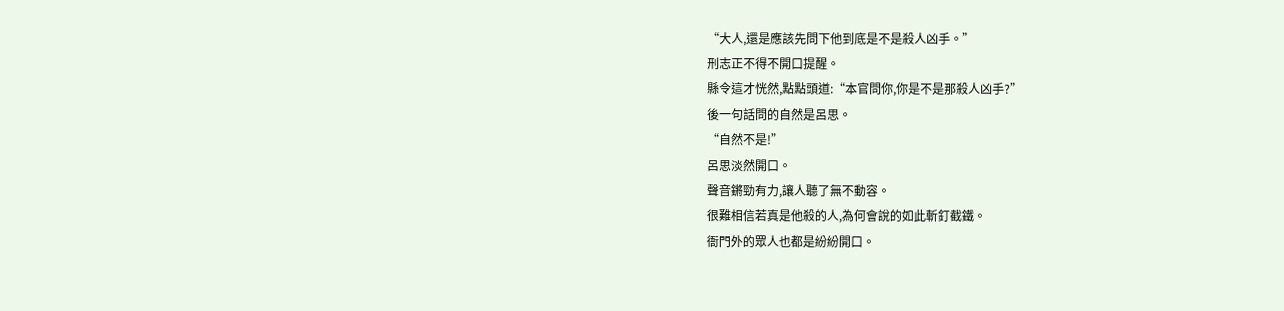“大人,還是應該先問下他到底是不是殺人凶手。”
刑志正不得不開口提醒。
縣令這才恍然,點點頭道:“本官問你,你是不是那殺人凶手?”
後一句話問的自然是呂思。
“自然不是!”
呂思淡然開口。
聲音鏘勁有力,讓人聽了無不動容。
很難相信若真是他殺的人,為何會說的如此斬釘截鐵。
衙門外的眾人也都是紛紛開口。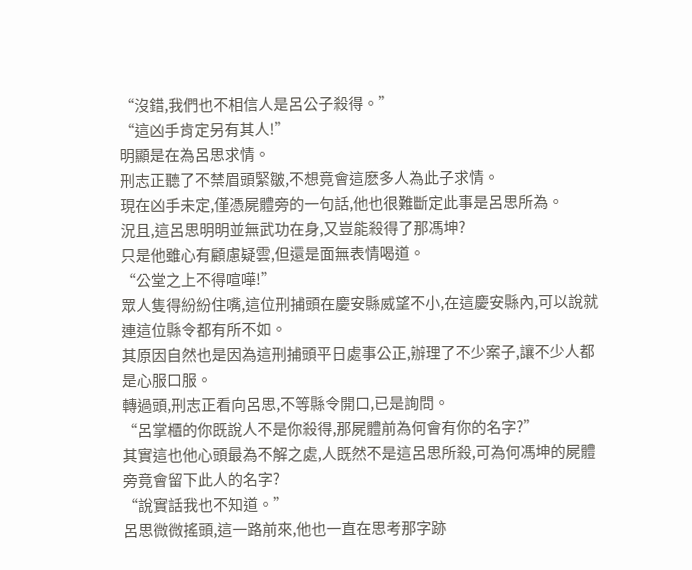“沒錯,我們也不相信人是呂公子殺得。”
“這凶手肯定另有其人!”
明顯是在為呂思求情。
刑志正聽了不禁眉頭緊皺,不想竟會這麽多人為此子求情。
現在凶手未定,僅憑屍體旁的一句話,他也很難斷定此事是呂思所為。
況且,這呂思明明並無武功在身,又豈能殺得了那馮坤?
只是他雖心有顧慮疑雲,但還是面無表情喝道。
“公堂之上不得喧嘩!”
眾人隻得紛紛住嘴,這位刑捕頭在慶安縣威望不小,在這慶安縣內,可以說就連這位縣令都有所不如。
其原因自然也是因為這刑捕頭平日處事公正,辦理了不少案子,讓不少人都是心服口服。
轉過頭,刑志正看向呂思,不等縣令開口,已是詢問。
“呂掌櫃的你既說人不是你殺得,那屍體前為何會有你的名字?”
其實這也他心頭最為不解之處,人既然不是這呂思所殺,可為何馮坤的屍體旁竟會留下此人的名字?
“說實話我也不知道。”
呂思微微搖頭,這一路前來,他也一直在思考那字跡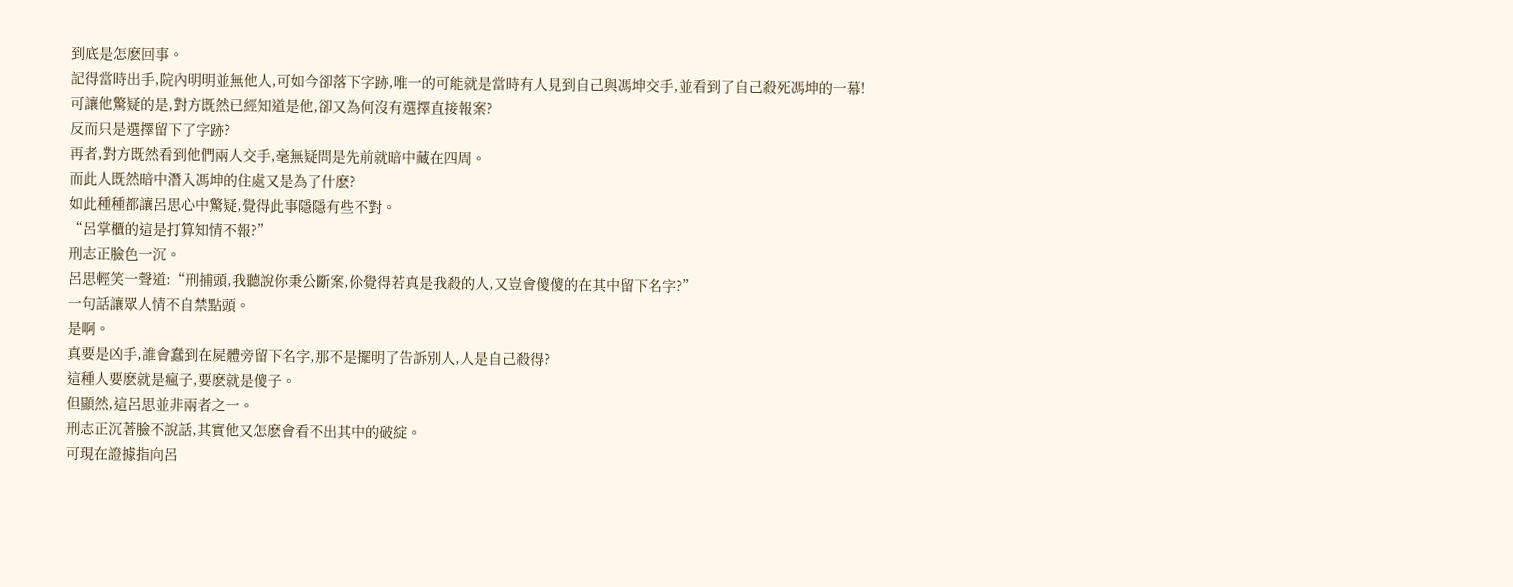到底是怎麽回事。
記得當時出手,院內明明並無他人,可如今卻落下字跡,唯一的可能就是當時有人見到自己與馮坤交手,並看到了自己殺死馮坤的一幕!
可讓他驚疑的是,對方既然已經知道是他,卻又為何沒有選擇直接報案?
反而只是選擇留下了字跡?
再者,對方既然看到他們兩人交手,毫無疑問是先前就暗中藏在四周。
而此人既然暗中潛入馮坤的住處又是為了什麽?
如此種種都讓呂思心中驚疑,覺得此事隱隱有些不對。
“呂掌櫃的這是打算知情不報?”
刑志正臉色一沉。
呂思輕笑一聲道:“刑捕頭,我聽說你秉公斷案,伱覺得若真是我殺的人,又豈會傻傻的在其中留下名字?”
一句話讓眾人情不自禁點頭。
是啊。
真要是凶手,誰會蠢到在屍體旁留下名字,那不是擺明了告訴別人,人是自己殺得?
這種人要麽就是瘋子,要麽就是傻子。
但顯然,這呂思並非兩者之一。
刑志正沉著臉不說話,其實他又怎麽會看不出其中的破綻。
可現在證據指向呂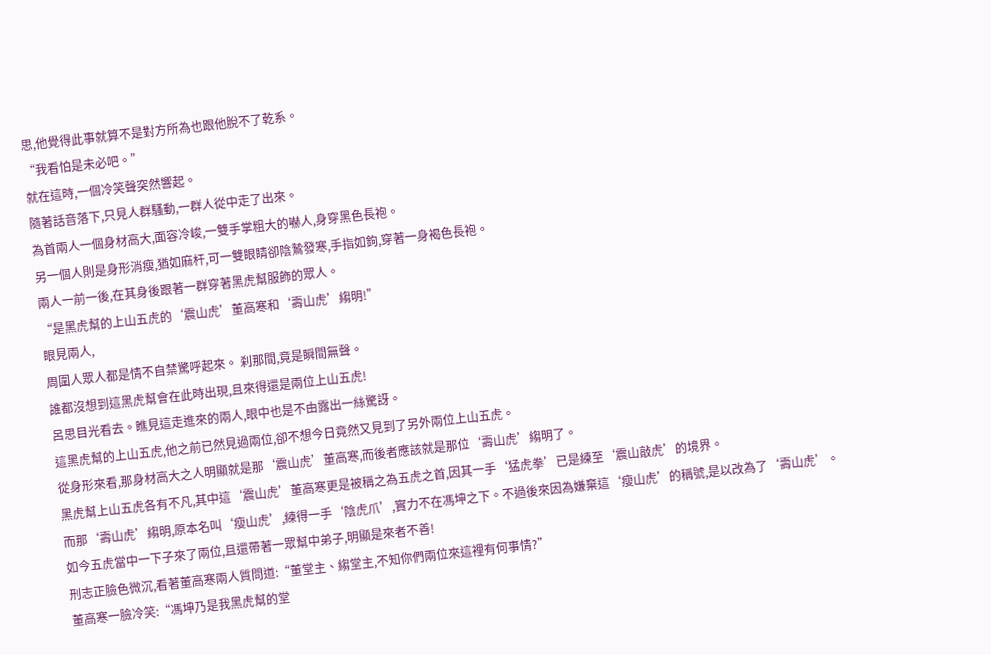思,他覺得此事就算不是對方所為也跟他脫不了乾系。
“我看怕是未必吧。”
就在這時,一個冷笑聲突然響起。
隨著話音落下,只見人群騷動,一群人從中走了出來。
為首兩人一個身材高大,面容冷峻,一雙手掌粗大的嚇人,身穿黑色長袍。
另一個人則是身形消瘦,猶如麻杆,可一雙眼睛卻陰鷙發寒,手指如鉤,穿著一身褐色長袍。
兩人一前一後,在其身後跟著一群穿著黑虎幫服飾的眾人。
“是黑虎幫的上山五虎的‘震山虎’董高寒和‘壽山虎’縐明!”
眼見兩人,
周圍人眾人都是情不自禁驚呼起來。 刹那間,竟是瞬間無聲。
誰都沒想到這黑虎幫會在此時出現,且來得還是兩位上山五虎!
呂思目光看去。瞧見這走進來的兩人,眼中也是不由露出一絲驚訝。
這黑虎幫的上山五虎,他之前已然見過兩位,卻不想今日竟然又見到了另外兩位上山五虎。
從身形來看,那身材高大之人明顯就是那‘震山虎’董高寒,而後者應該就是那位‘壽山虎’縐明了。
黑虎幫上山五虎各有不凡,其中這‘震山虎’董高寒更是被稱之為五虎之首,因其一手‘猛虎拳’已是練至‘震山敲虎’的境界。
而那‘壽山虎’縐明,原本名叫‘瘦山虎’,練得一手‘陰虎爪’,實力不在馮坤之下。不過後來因為嫌棄這‘瘦山虎’的稱號,是以改為了‘壽山虎’。
如今五虎當中一下子來了兩位,且還帶著一眾幫中弟子,明顯是來者不善!
刑志正臉色微沉,看著董高寒兩人質問道:“董堂主、縐堂主,不知你們兩位來這裡有何事情?”
董高寒一臉冷笑:“馮坤乃是我黑虎幫的堂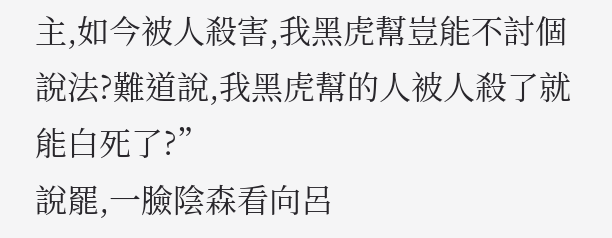主,如今被人殺害,我黑虎幫豈能不討個說法?難道說,我黑虎幫的人被人殺了就能白死了?”
說罷,一臉陰森看向呂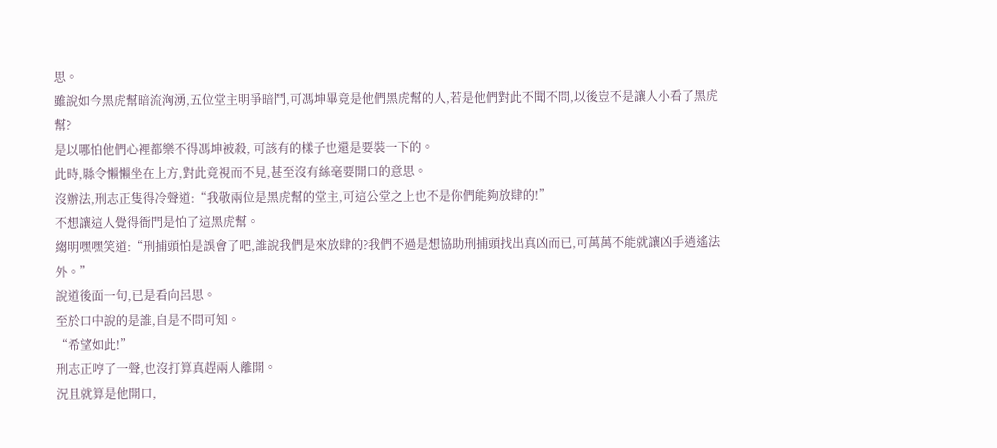思。
雖說如今黑虎幫暗流洶湧,五位堂主明爭暗鬥,可馮坤畢竟是他們黑虎幫的人,若是他們對此不聞不問,以後豈不是讓人小看了黑虎幫?
是以哪怕他們心裡都樂不得馮坤被殺, 可該有的樣子也還是要裝一下的。
此時,縣令懶懶坐在上方,對此竟視而不見,甚至沒有絲毫要開口的意思。
沒辦法,刑志正隻得冷聲道:“我敬兩位是黑虎幫的堂主,可這公堂之上也不是你們能夠放肆的!”
不想讓這人覺得衙門是怕了這黑虎幫。
縐明嘿嘿笑道:“刑捕頭怕是誤會了吧,誰說我們是來放肆的?我們不過是想協助刑捕頭找出真凶而已,可萬萬不能就讓凶手逍遙法外。”
說道後面一句,已是看向呂思。
至於口中說的是誰,自是不問可知。
“希望如此!”
刑志正哼了一聲,也沒打算真趕兩人離開。
況且就算是他開口,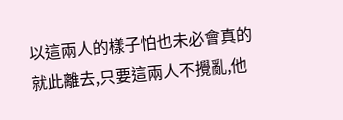以這兩人的樣子怕也未必會真的就此離去,只要這兩人不攪亂,他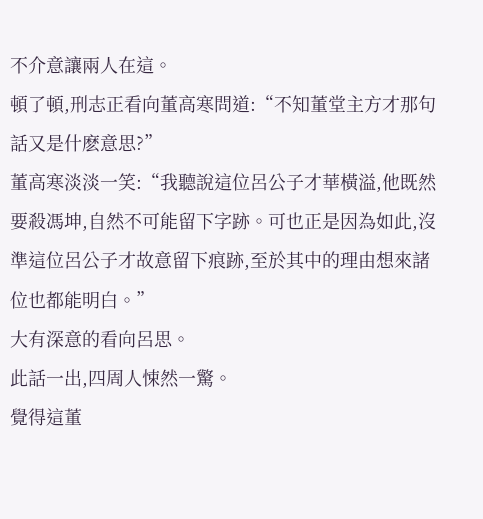不介意讓兩人在這。
頓了頓,刑志正看向董高寒問道:“不知董堂主方才那句話又是什麽意思?”
董高寒淡淡一笑:“我聽說這位呂公子才華橫溢,他既然要殺馮坤,自然不可能留下字跡。可也正是因為如此,沒準這位呂公子才故意留下痕跡,至於其中的理由想來諸位也都能明白。”
大有深意的看向呂思。
此話一出,四周人悚然一驚。
覺得這董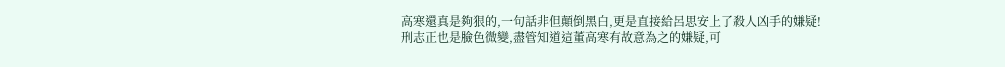高寒還真是夠狠的,一句話非但顛倒黑白,更是直接給呂思安上了殺人凶手的嫌疑!
刑志正也是臉色微變,盡管知道這董高寒有故意為之的嫌疑,可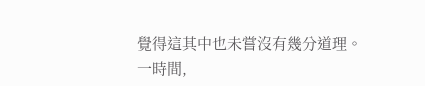覺得這其中也未嘗沒有幾分道理。
一時間,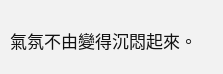氣氛不由變得沉悶起來。